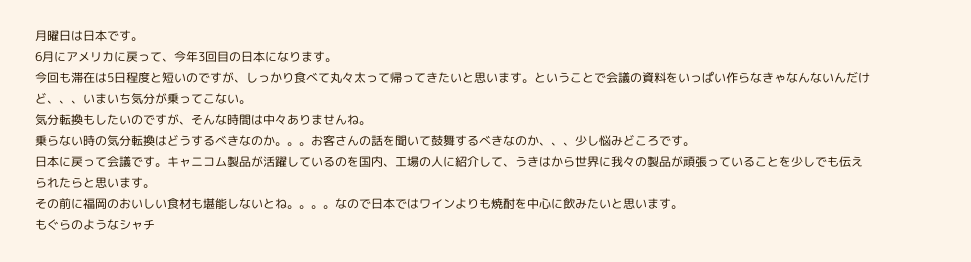月曜日は日本です。
6月にアメリカに戻って、今年3回目の日本になります。
今回も滞在は5日程度と短いのですが、しっかり食べて丸々太って帰ってきたいと思います。ということで会議の資料をいっぱい作らなきゃなんないんだけど、、、いまいち気分が乗ってこない。
気分転換もしたいのですが、そんな時間は中々ありませんね。
乗らない時の気分転換はどうするべきなのか。。。お客さんの話を聞いて鼓舞するべきなのか、、、少し悩みどころです。
日本に戻って会議です。キャニコム製品が活躍しているのを国内、工場の人に紹介して、うきはから世界に我々の製品が頑張っていることを少しでも伝えられたらと思います。
その前に福岡のおいしい食材も堪能しないとね。。。。なので日本ではワインよりも焼酎を中心に飲みたいと思います。
もぐらのようなシャチ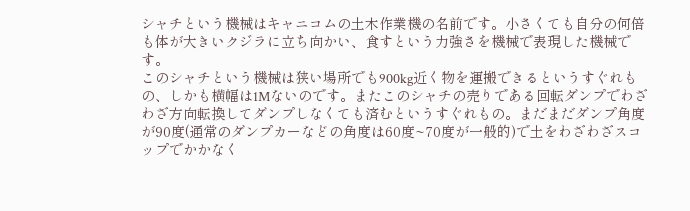シャチという機械はキャニコムの土木作業機の名前です。小さくても自分の何倍も体が大きいクジラに立ち向かい、食すという力強さを機械で表現した機械です。
このシャチという機械は狭い場所でも900kg近く物を運搬できるというすぐれもの、しかも横幅は1Mないのです。またこのシャチの売りである回転ダンプでわざわざ方向転換してダンプしなくても済むというすぐれもの。まだまだダンプ角度が90度(通常のダンプカーなどの角度は60度~70度が一般的)で土をわざわざスコップでかかなく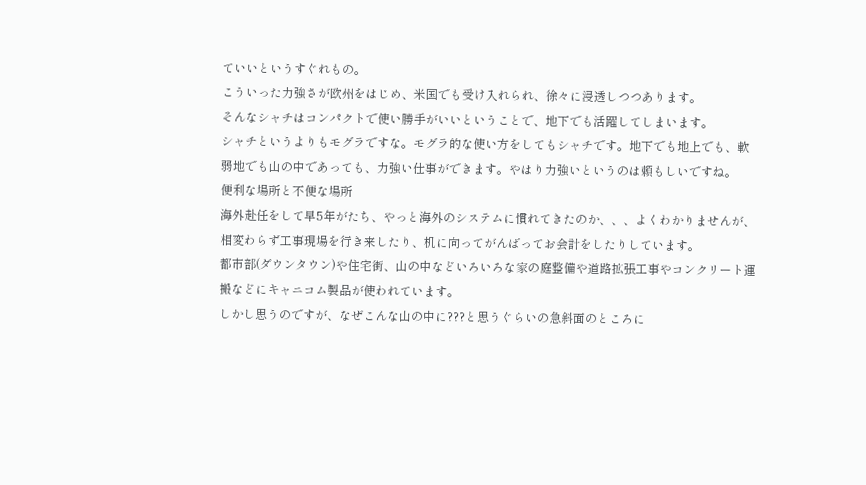ていいというすぐれもの。
こういった力強さが欧州をはじめ、米国でも受け入れられ、徐々に浸透しつつあります。
そんなシャチはコンパクトで使い勝手がいいということで、地下でも活躍してしまいます。
シャチというよりもモグラですな。モグラ的な使い方をしてもシャチです。地下でも地上でも、軟弱地でも山の中であっても、力強い仕事ができます。やはり力強いというのは頼もしいですね。
便利な場所と不便な場所
海外赴任をして早5年がたち、やっと海外のシステムに慣れてきたのか、、、よくわかりませんが、相変わらず工事現場を行き来したり、机に向ってがんばってお会計をしたりしています。
都市部(ダウンタウン)や住宅街、山の中などいろいろな家の庭整備や道路拡張工事やコンクリート運搬などにキャニコム製品が使われています。
しかし思うのですが、なぜこんな山の中に???と思うぐらいの急斜面のところに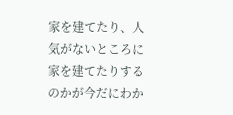家を建てたり、人気がないところに家を建てたりするのかが今だにわか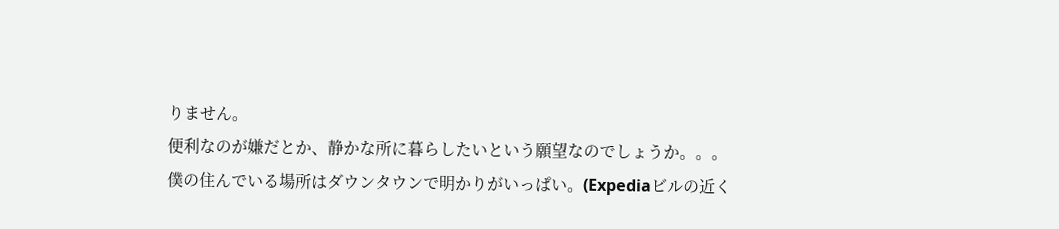りません。
便利なのが嫌だとか、静かな所に暮らしたいという願望なのでしょうか。。。
僕の住んでいる場所はダウンタウンで明かりがいっぱい。(Expediaビルの近く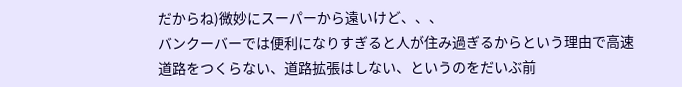だからね)微妙にスーパーから遠いけど、、、
バンクーバーでは便利になりすぎると人が住み過ぎるからという理由で高速道路をつくらない、道路拡張はしない、というのをだいぶ前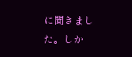に聞きました。しか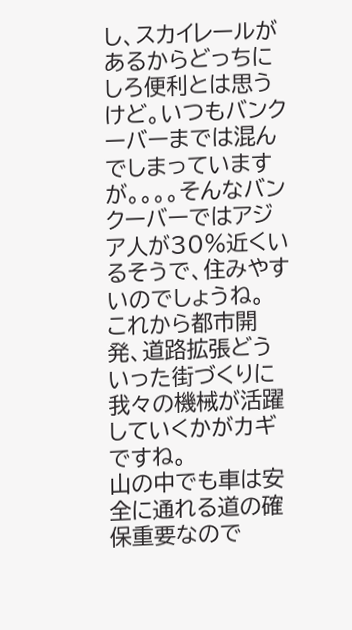し、スカイレールがあるからどっちにしろ便利とは思うけど。いつもバンクーバーまでは混んでしまっていますが。。。。そんなバンクーバーではアジア人が30%近くいるそうで、住みやすいのでしょうね。
これから都市開発、道路拡張どういった街づくりに我々の機械が活躍していくかがカギですね。
山の中でも車は安全に通れる道の確保重要なので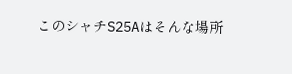このシャチS25Aはそんな場所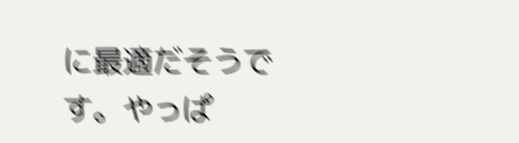に最適だそうです。やっぱ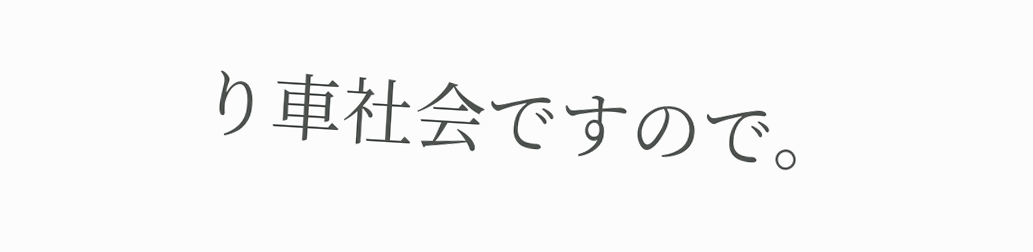り車社会ですので。